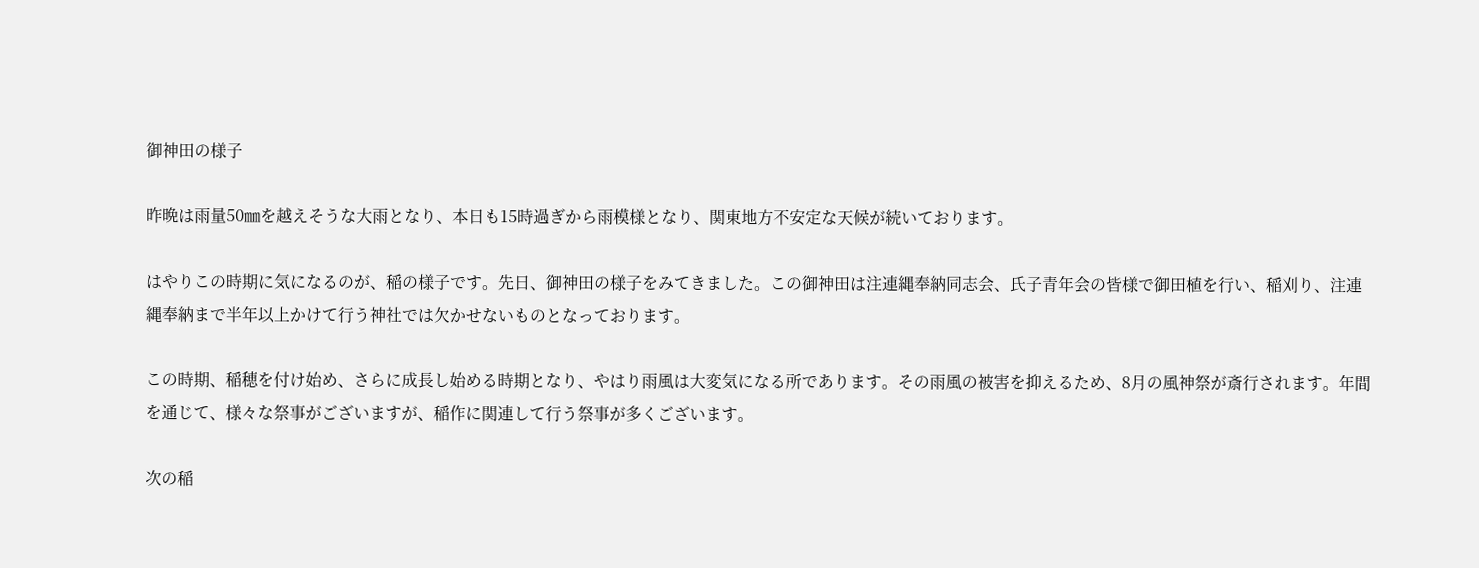御神田の様子

昨晩は雨量50㎜を越えそうな大雨となり、本日も15時過ぎから雨模様となり、関東地方不安定な天候が続いております。

はやりこの時期に気になるのが、稲の様子です。先日、御神田の様子をみてきました。この御神田は注連縄奉納同志会、氏子青年会の皆様で御田植を行い、稲刈り、注連縄奉納まで半年以上かけて行う神社では欠かせないものとなっております。

この時期、稲穂を付け始め、さらに成長し始める時期となり、やはり雨風は大変気になる所であります。その雨風の被害を抑えるため、8月の風神祭が斎行されます。年間を通じて、様々な祭事がございますが、稲作に関連して行う祭事が多くございます。

次の稲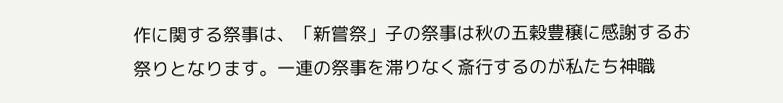作に関する祭事は、「新嘗祭」子の祭事は秋の五穀豊穣に感謝するお祭りとなります。一連の祭事を滞りなく斎行するのが私たち神職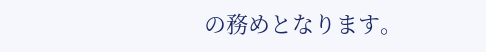の務めとなります。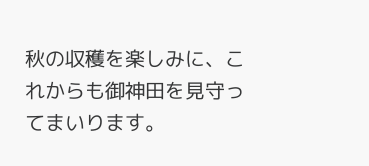秋の収穫を楽しみに、これからも御神田を見守ってまいります。